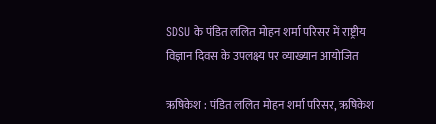SDSU के पंडित ललित मोहन शर्मा परिसर में राष्ट्रीय विज्ञान दिवस के उपलक्ष्य पर व्याख्यान आयोजित

ऋषिकेश : पंडित ललित मोहन शर्मा परिसर, ऋषिकेश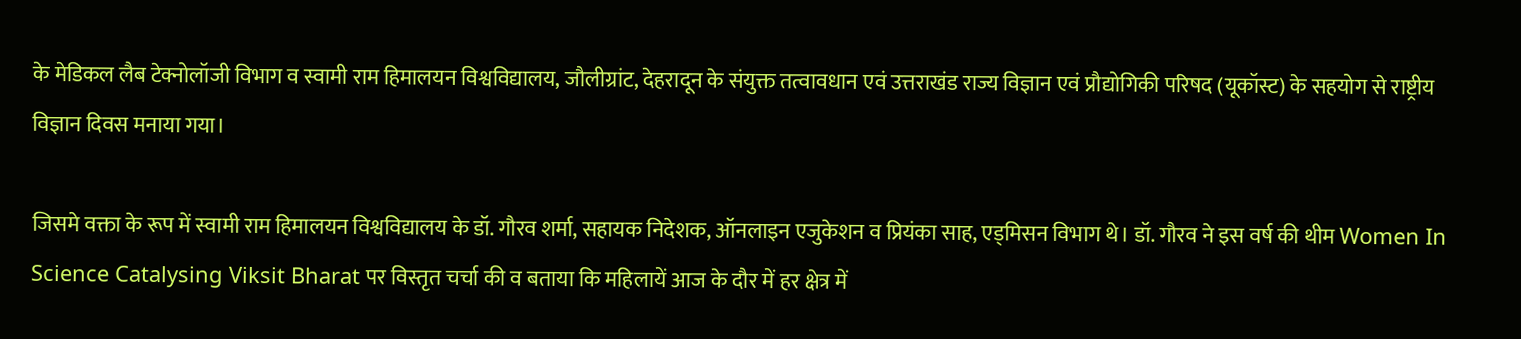के मेडिकल लैब टेक्नोलॉजी विभाग व स्वामी राम हिमालयन विश्वविद्यालय, जौलीग्रांट, देहरादून के संयुक्त तत्वावधान एवं उत्तराखंड राज्य विज्ञान एवं प्रौद्योगिकी परिषद (यूकॉस्ट) के सहयोग से राष्ट्रीय विज्ञान दिवस मनाया गया।

जिसमे वक्ता के रूप में स्वामी राम हिमालयन विश्वविद्यालय के डॉ. गौरव शर्मा, सहायक निदेशक, ऑनलाइन एजुकेशन व प्रियंका साह, एड्मिसन विभाग थे। डॉ. गौरव ने इस वर्ष की थीम Women In Science Catalysing Viksit Bharat पर विस्तृत चर्चा की व बताया कि महिलायें आज के दौर में हर क्षेत्र में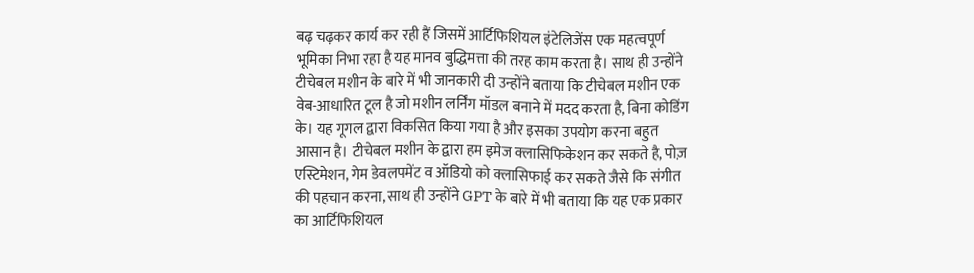बढ़ चढ़कर कार्य कर रही हैं जिसमें आर्टिफिशियल इंटेलिजेंस एक महत्वपूर्ण भूमिका निभा रहा है यह मानव बुद्धिमत्ता की तरह काम करता है। साथ ही उन्होंने टीचेबल मशीन के बारे में भी जानकारी दी उन्होंने बताया कि टीचेबल मशीन एक वेब-आधारित टूल है जो मशीन लर्निंग मॉडल बनाने में मदद करता है, बिना कोडिंग के। यह गूगल द्वारा विकसित किया गया है और इसका उपयोग करना बहुत आसान है। टीचेबल मशीन के द्वारा हम इमेज क्लासिफिकेशन कर सकते है, पोज़ एस्टिमेशन, गेम डेवलपमेंट व ऑडियो को क्लासिफाई कर सकते जैसे कि संगीत की पहचान करना, साथ ही उन्होंने GPT के बारे में भी बताया कि यह एक प्रकार का आर्टिफिशियल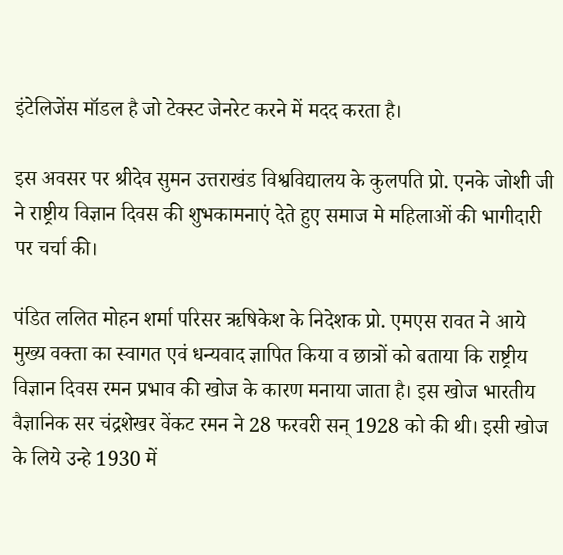इंटेलिजेंस मॉडल है जो टेक्स्ट जेनरेट करने में मदद करता है।

इस अवसर पर श्रीदेव सुमन उत्तराखंड विश्वविद्यालय के कुलपति प्रो. एनके जोशी जी ने राष्ट्रीय विज्ञान दिवस की शुभकामनाएं देते हुए समाज मे महिलाओं की भागीदारी पर चर्चा की।

पंडित ललित मोहन शर्मा परिसर ऋषिकेश के निदेशक प्रो. एमएस रावत ने आये मुख्य वक्ता का स्वागत एवं धन्यवाद ज्ञापित किया व छात्रों को बताया कि राष्ट्रीय विज्ञान दिवस रमन प्रभाव की खोज के कारण मनाया जाता है। इस खोज भारतीय वैज्ञानिक सर चंद्रशेखर वेंकट रमन ने 28 फरवरी सन् 1928 को की थी। इसी खोज के लिये उन्हे 1930 में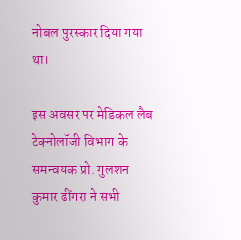नोबल पुरस्कार दिया गया था।

इस अवसर पर मेडिकल लैब टेक्नोलॉजी विभाग के समन्वयक प्रो. गुलशन कुमार ढींगरा ने सभी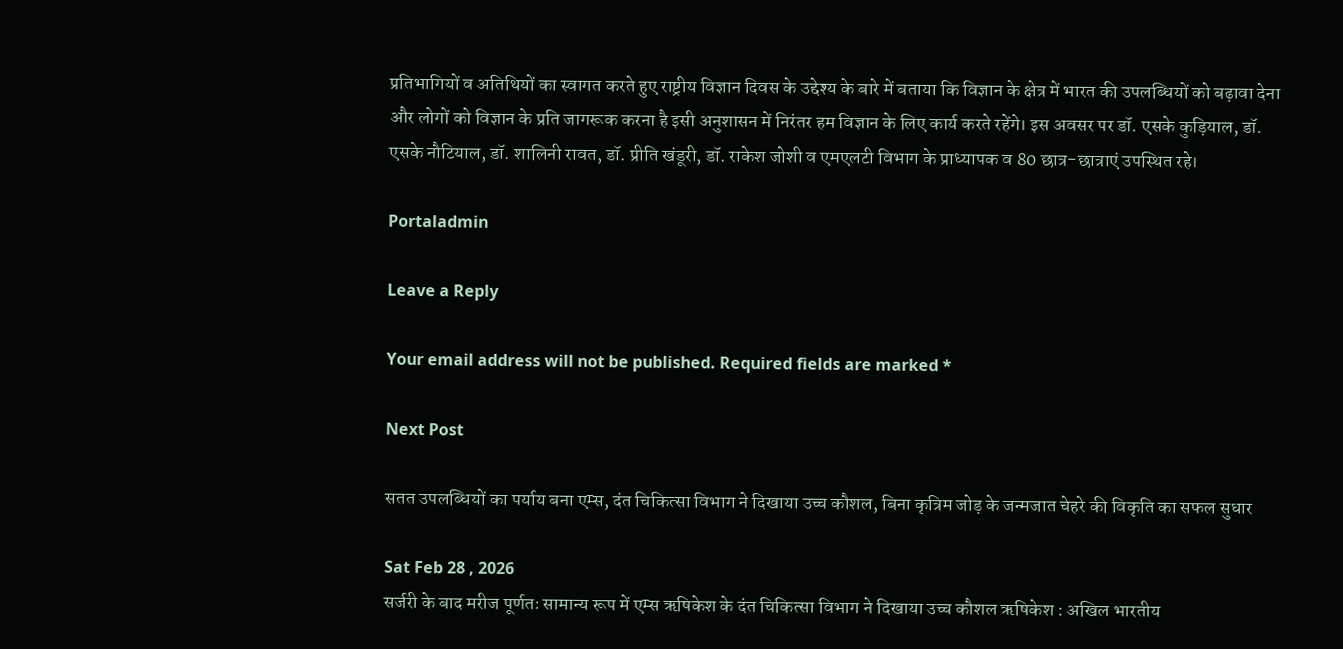प्रतिभागियों व अतिथियों का स्वागत करते हुए राष्ट्रीय विज्ञान दिवस के उद्देश्य के बारे में बताया कि विज्ञान के क्षेत्र में भारत की उपलब्धियों को बढ़ावा देना और लोगों को विज्ञान के प्रति जागरूक करना है इसी अनुशासन में निरंतर हम विज्ञान के लिए कार्य करते रहेंगे। इस अवसर पर डॉ. एसके कुड़ियाल, डॉ. एसके नौटियाल, डॉ. शालिनी रावत, डॉ. प्रीति खंडूरी, डॉ. राकेश जोशी व एमएलटी विभाग के प्राध्यापक व 80 छात्र-छात्राएं उपस्थित रहे।

Portaladmin

Leave a Reply

Your email address will not be published. Required fields are marked *

Next Post

सतत उपलब्धियों का पर्याय बना एम्स, दंत चिकित्सा विभाग ने दिखाया उच्च कौशल, बिना कृत्रिम जोड़ के जन्मजात चेहरे की विकृति का सफल सुधार

Sat Feb 28 , 2026
सर्जरी के बाद मरीज पूर्णतः सामान्य रूप में एम्स ऋषिकेश के दंत चिकित्सा विभाग ने दिखाया उच्च कौशल ऋषिकेश : अखिल भारतीय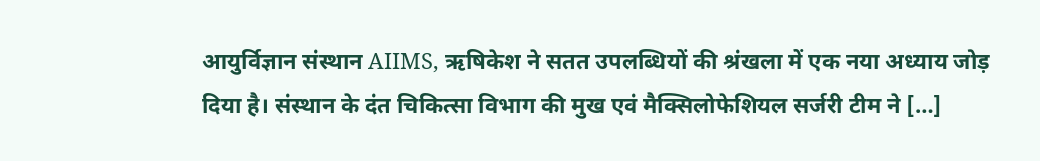आयुर्विज्ञान संस्थान AIIMS, ऋषिकेश ने सतत उपलब्धियों की श्रंखला में एक नया अध्याय जोड़ दिया है। संस्थान के दंत चिकित्सा विभाग की मुख एवं मैक्सिलोफेशियल सर्जरी टीम ने […]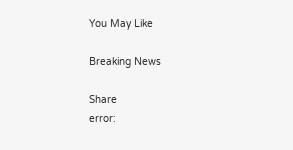You May Like

Breaking News

Share
error: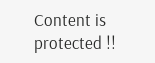Content is protected !!